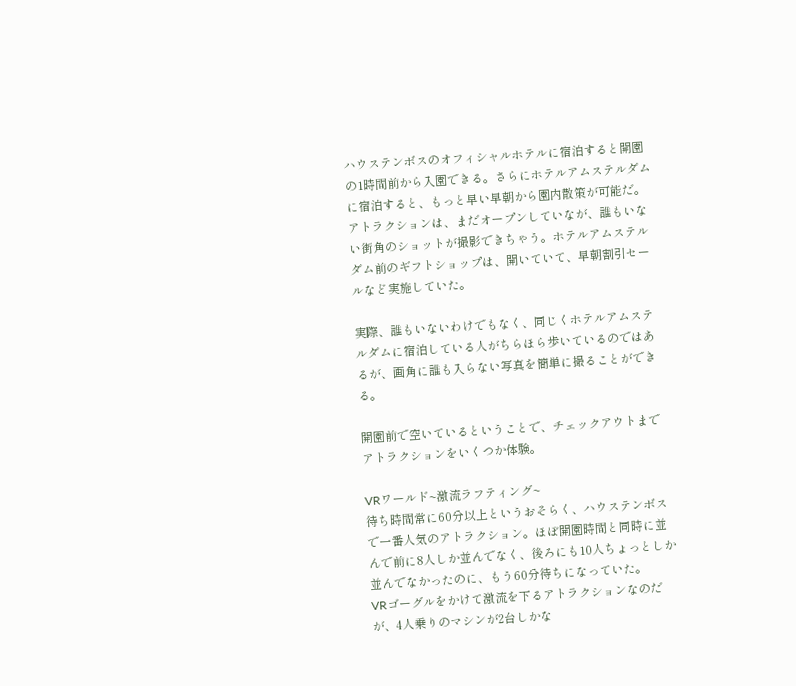ハウステンボスのオフィシャルホテルに宿泊すると開園の1時間前から入園できる。さらにホテルアムステルダムに宿泊すると、もっと早い早朝から園内散策が可能だ。アトラクションは、まだオープンしていなが、誰もいない街角のショットが撮影できちゃう。ホテルアムステルダム前のギフトショップは、開いていて、早朝割引セールなど実施していた。

実際、誰もいないわけでもなく、同じくホテルアムステルダムに宿泊している人がちらほら歩いているのではあるが、画角に誰も入らない写真を簡単に撮ることができる。

開園前で空いているということで、チェックアウトまでアトラクションをいくつか体験。

VRワールド~激流ラフティング~
待ち時間常に60分以上というおそらく、ハウステンボスで一番人気のアトラクション。ほぼ開園時間と同時に並んで前に8人しか並んでなく、後ろにも10人ちょっとしか並んでなかったのに、もう60分待ちになっていた。
VRゴーグルをかけて激流を下るアトラクションなのだが、4人乗りのマシンが2台しかな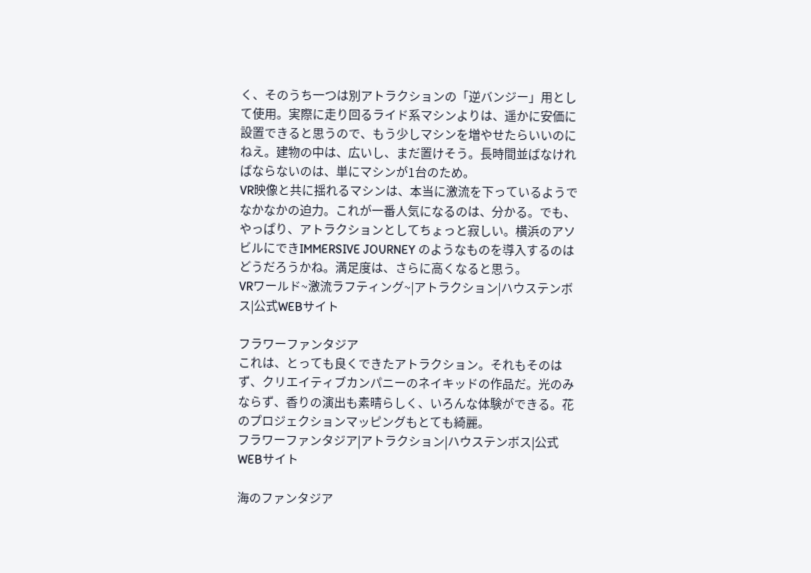く、そのうち一つは別アトラクションの「逆バンジー」用として使用。実際に走り回るライド系マシンよりは、遥かに安価に設置できると思うので、もう少しマシンを増やせたらいいのにねえ。建物の中は、広いし、まだ置けそう。長時間並ばなければならないのは、単にマシンが1台のため。
VR映像と共に揺れるマシンは、本当に激流を下っているようでなかなかの迫力。これが一番人気になるのは、分かる。でも、やっぱり、アトラクションとしてちょっと寂しい。横浜のアソビルにできIMMERSIVE JOURNEY のようなものを導入するのはどうだろうかね。満足度は、さらに高くなると思う。
VRワールド~激流ラフティング~|アトラクション|ハウステンボス|公式WEBサイト

フラワーファンタジア
これは、とっても良くできたアトラクション。それもそのはず、クリエイティブカンパニーのネイキッドの作品だ。光のみならず、香りの演出も素晴らしく、いろんな体験ができる。花のプロジェクションマッピングもとても綺麗。
フラワーファンタジア|アトラクション|ハウステンボス|公式WEBサイト

海のファンタジア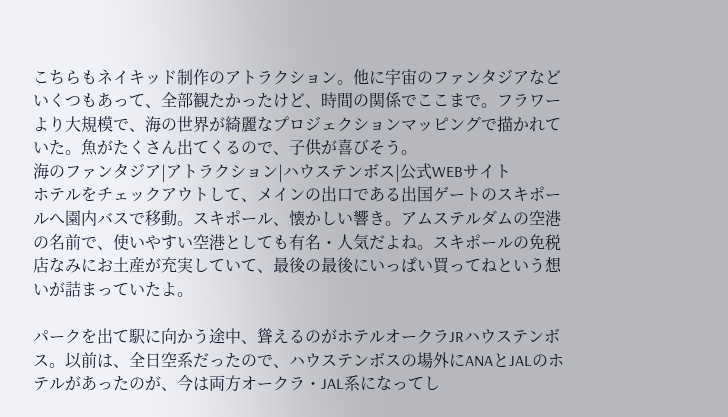こちらもネイキッド制作のアトラクション。他に宇宙のファンタジアなどいくつもあって、全部観たかったけど、時間の関係でここまで。フラワーより大規模で、海の世界が綺麗なプロジェクションマッピングで描かれていた。魚がたくさん出てくるので、子供が喜びそう。
海のファンタジア|アトラクション|ハウステンボス|公式WEBサイト
ホテルをチェックアウトして、メインの出口である出国ゲートのスキポールへ園内バスで移動。スキポール、懐かしい響き。アムステルダムの空港の名前で、使いやすい空港としても有名・人気だよね。スキポールの免税店なみにお土産が充実していて、最後の最後にいっぱい買ってねという想いが詰まっていたよ。

パークを出て駅に向かう途中、聳えるのがホテルオークラJRハウステンボス。以前は、全日空系だったので、ハウステンボスの場外にANAとJALのホテルがあったのが、今は両方オークラ・JAL系になってし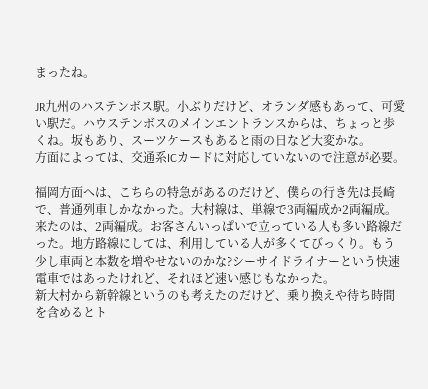まったね。

JR九州のハステンボス駅。小ぶりだけど、オランダ感もあって、可愛い駅だ。ハウステンボスのメインエントランスからは、ちょっと歩くね。坂もあり、スーツケースもあると雨の日など大変かな。
方面によっては、交通系ICカードに対応していないので注意が必要。

福岡方面へは、こちらの特急があるのだけど、僕らの行き先は長崎で、普通列車しかなかった。大村線は、単線で3両編成か2両編成。来たのは、2両編成。お客さんいっぱいで立っている人も多い路線だった。地方路線にしては、利用している人が多くてびっくり。もう少し車両と本数を増やせないのかな?シーサイドライナーという快速電車ではあったけれど、それほど速い感じもなかった。
新大村から新幹線というのも考えたのだけど、乗り換えや待ち時間を含めるとト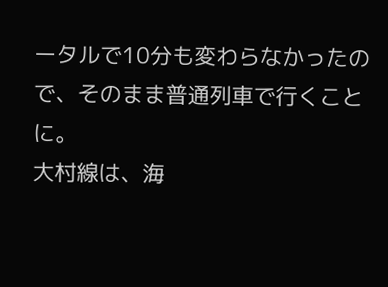ータルで10分も変わらなかったので、そのまま普通列車で行くことに。
大村線は、海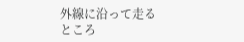外線に沿って走るところ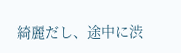綺麗だし、途中に渋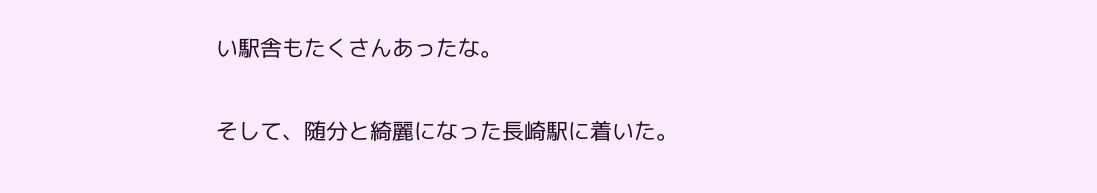い駅舎もたくさんあったな。

そして、随分と綺麗になった長崎駅に着いた。